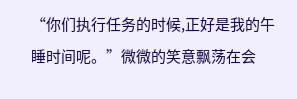“你们执行任务的时候,正好是我的午睡时间呢。”微微的笑意飘荡在会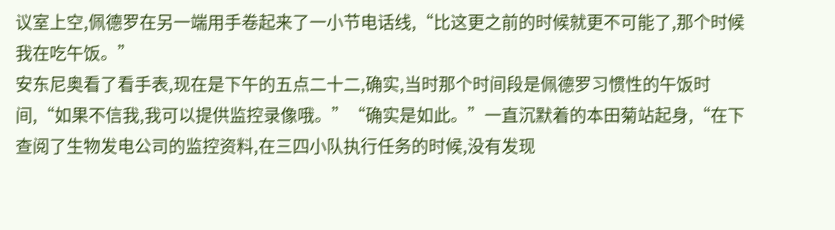议室上空,佩德罗在另一端用手卷起来了一小节电话线,“比这更之前的时候就更不可能了,那个时候我在吃午饭。”
安东尼奥看了看手表,现在是下午的五点二十二,确实,当时那个时间段是佩德罗习惯性的午饭时间,“如果不信我,我可以提供监控录像哦。”“确实是如此。”一直沉默着的本田菊站起身,“在下查阅了生物发电公司的监控资料,在三四小队执行任务的时候,没有发现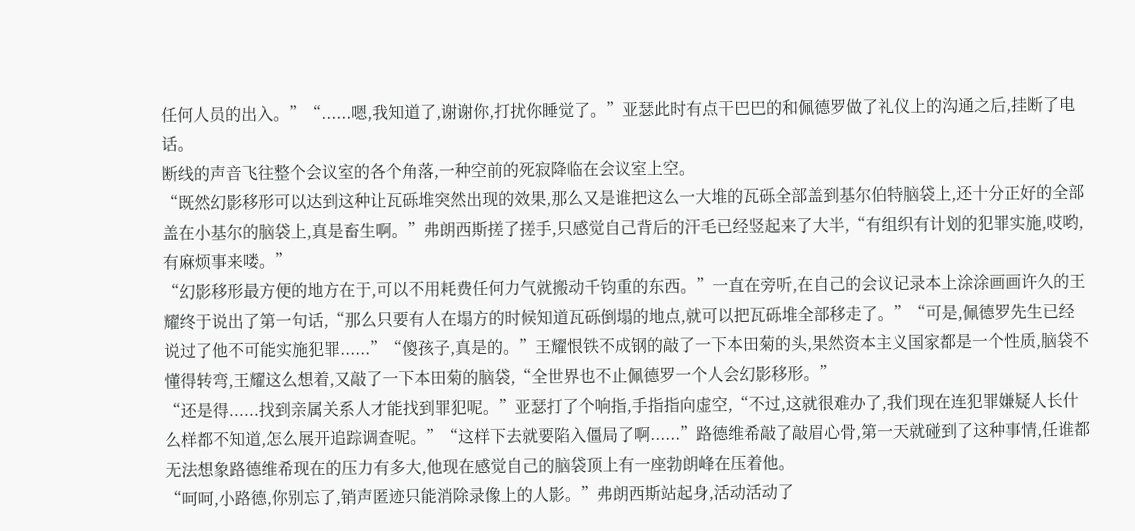任何人员的出入。”“......嗯,我知道了,谢谢你,打扰你睡觉了。”亚瑟此时有点干巴巴的和佩德罗做了礼仪上的沟通之后,挂断了电话。
断线的声音飞往整个会议室的各个角落,一种空前的死寂降临在会议室上空。
“既然幻影移形可以达到这种让瓦砾堆突然出现的效果,那么又是谁把这么一大堆的瓦砾全部盖到基尔伯特脑袋上,还十分正好的全部盖在小基尔的脑袋上,真是畜生啊。”弗朗西斯搓了搓手,只感觉自己背后的汗毛已经竖起来了大半,“有组织有计划的犯罪实施,哎哟,有麻烦事来喽。”
“幻影移形最方便的地方在于,可以不用耗费任何力气就搬动千钧重的东西。”一直在旁听,在自己的会议记录本上涂涂画画许久的王耀终于说出了第一句话,“那么只要有人在塌方的时候知道瓦砾倒塌的地点,就可以把瓦砾堆全部移走了。”“可是,佩德罗先生已经说过了他不可能实施犯罪......”“傻孩子,真是的。”王耀恨铁不成钢的敲了一下本田菊的头,果然资本主义国家都是一个性质,脑袋不懂得转弯,王耀这么想着,又敲了一下本田菊的脑袋,“全世界也不止佩德罗一个人会幻影移形。”
“还是得......找到亲属关系人才能找到罪犯呢。”亚瑟打了个响指,手指指向虚空,“不过,这就很难办了,我们现在连犯罪嫌疑人长什么样都不知道,怎么展开追踪调查呢。”“这样下去就要陷入僵局了啊......”路德维希敲了敲眉心骨,第一天就碰到了这种事情,任谁都无法想象路德维希现在的压力有多大,他现在感觉自己的脑袋顶上有一座勃朗峰在压着他。
“呵呵,小路德,你别忘了,销声匿迹只能消除录像上的人影。”弗朗西斯站起身,活动活动了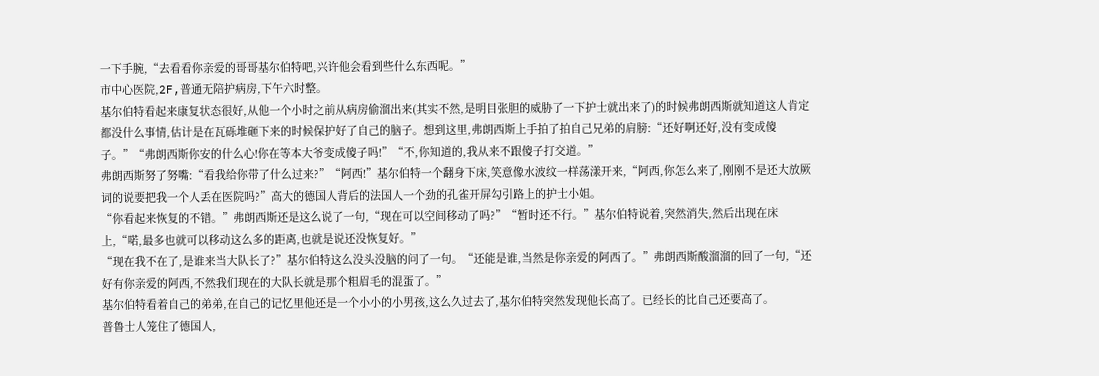一下手腕,“去看看你亲爱的哥哥基尔伯特吧,兴许他会看到些什么东西呢。”
市中心医院,2F,普通无陪护病房,下午六时整。
基尔伯特看起来康复状态很好,从他一个小时之前从病房偷溜出来(其实不然,是明目张胆的威胁了一下护士就出来了)的时候弗朗西斯就知道这人肯定都没什么事情,估计是在瓦砾堆砸下来的时候保护好了自己的脑子。想到这里,弗朗西斯上手拍了拍自己兄弟的肩膀:“还好啊还好,没有变成傻子。”“弗朗西斯你安的什么心!你在等本大爷变成傻子吗!”“不,你知道的,我从来不跟傻子打交道。”
弗朗西斯努了努嘴:“看我给你带了什么过来?”“阿西!”基尔伯特一个翻身下床,笑意像水波纹一样荡漾开来,“阿西,你怎么来了,刚刚不是还大放厥词的说要把我一个人丢在医院吗?”高大的德国人背后的法国人一个劲的孔雀开屏勾引路上的护士小姐。
“你看起来恢复的不错。”弗朗西斯还是这么说了一句,“现在可以空间移动了吗?”“暂时还不行。”基尔伯特说着,突然消失,然后出现在床上,“喏,最多也就可以移动这么多的距离,也就是说还没恢复好。”
“现在我不在了,是谁来当大队长了?”基尔伯特这么没头没脑的问了一句。“还能是谁,当然是你亲爱的阿西了。”弗朗西斯酸溜溜的回了一句,“还好有你亲爱的阿西,不然我们现在的大队长就是那个粗眉毛的混蛋了。”
基尔伯特看着自己的弟弟,在自己的记忆里他还是一个小小的小男孩,这么久过去了,基尔伯特突然发现他长高了。已经长的比自己还要高了。
普鲁士人笼住了德国人,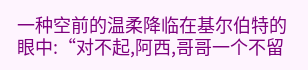一种空前的温柔降临在基尔伯特的眼中:“对不起,阿西,哥哥一个不留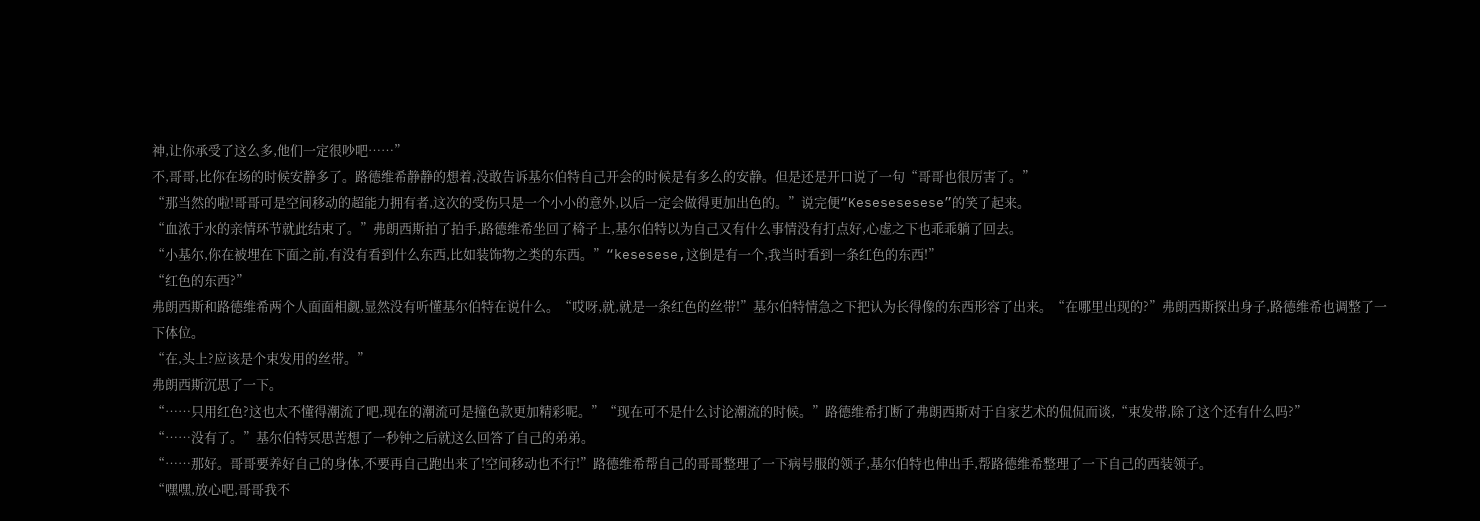神,让你承受了这么多,他们一定很吵吧……”
不,哥哥,比你在场的时候安静多了。路德维希静静的想着,没敢告诉基尔伯特自己开会的时候是有多么的安静。但是还是开口说了一句“哥哥也很厉害了。”
“那当然的啦!哥哥可是空间移动的超能力拥有者,这次的受伤只是一个小小的意外,以后一定会做得更加出色的。”说完便“Kesesesesese”的笑了起来。
“血浓于水的亲情环节就此结束了。”弗朗西斯拍了拍手,路德维希坐回了椅子上,基尔伯特以为自己又有什么事情没有打点好,心虚之下也乖乖躺了回去。
“小基尔,你在被埋在下面之前,有没有看到什么东西,比如装饰物之类的东西。”“kesesese,这倒是有一个,我当时看到一条红色的东西!”
“红色的东西?”
弗朗西斯和路德维希两个人面面相觑,显然没有听懂基尔伯特在说什么。“哎呀,就,就是一条红色的丝带!”基尔伯特情急之下把认为长得像的东西形容了出来。“在哪里出现的?”弗朗西斯探出身子,路德维希也调整了一下体位。
“在,头上?应该是个束发用的丝带。”
弗朗西斯沉思了一下。
“……只用红色?这也太不懂得潮流了吧,现在的潮流可是撞色款更加精彩呢。”“现在可不是什么讨论潮流的时候。”路德维希打断了弗朗西斯对于自家艺术的侃侃而谈,“束发带,除了这个还有什么吗?”
“……没有了。”基尔伯特冥思苦想了一秒钟之后就这么回答了自己的弟弟。
“……那好。哥哥要养好自己的身体,不要再自己跑出来了!空间移动也不行!”路德维希帮自己的哥哥整理了一下病号服的领子,基尔伯特也伸出手,帮路德维希整理了一下自己的西装领子。
“嘿嘿,放心吧,哥哥我不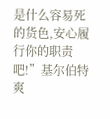是什么容易死的货色,安心履行你的职责吧!”基尔伯特爽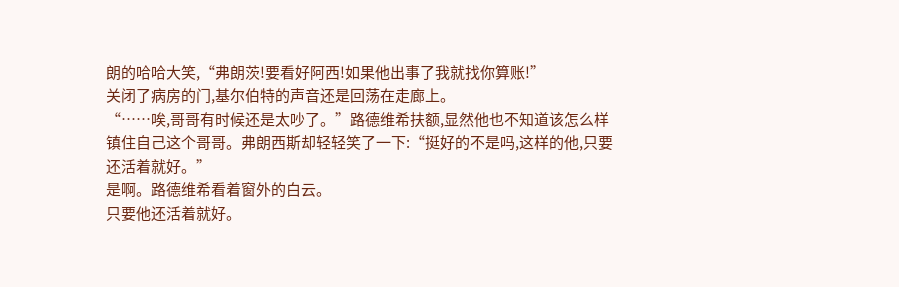朗的哈哈大笑,“弗朗茨!要看好阿西!如果他出事了我就找你算账!”
关闭了病房的门,基尔伯特的声音还是回荡在走廊上。
“……唉,哥哥有时候还是太吵了。”路德维希扶额,显然他也不知道该怎么样镇住自己这个哥哥。弗朗西斯却轻轻笑了一下:“挺好的不是吗,这样的他,只要还活着就好。”
是啊。路德维希看着窗外的白云。
只要他还活着就好。